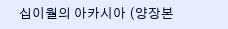십이월의 아카시아 (양장본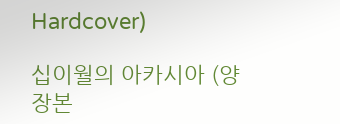Hardcover)

십이월의 아카시아 (양장본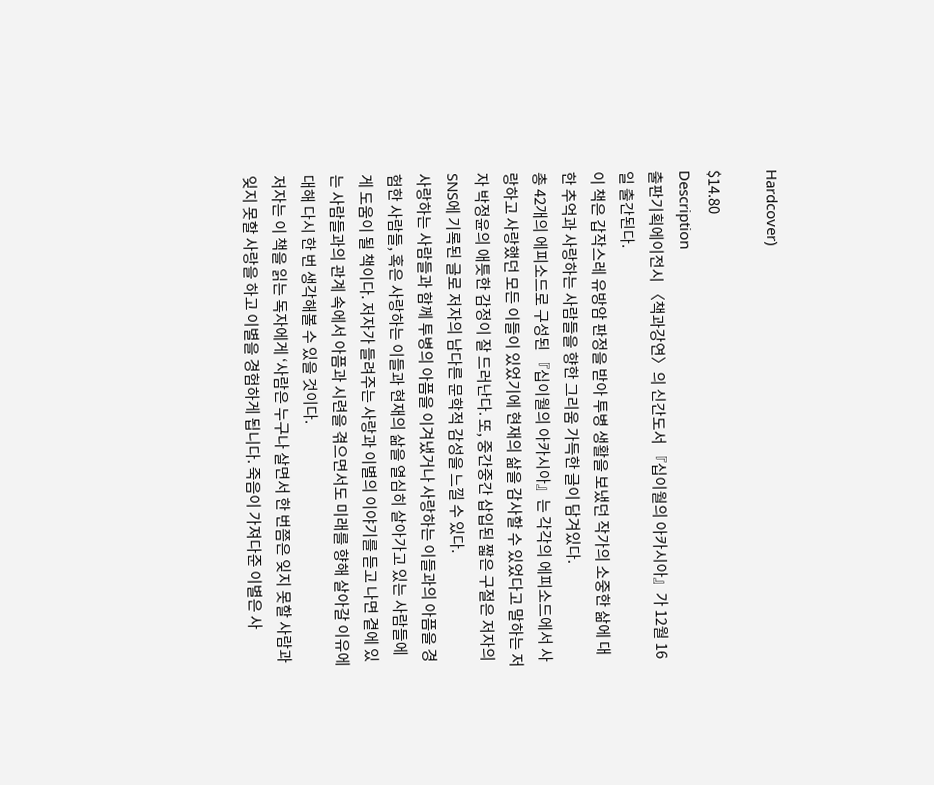Hardcover)

$14.80
Description
출판기획에이전시 〈책과강연〉의 신간도서 『십이월의 아카시아』가 12월 16일 출간된다.
이 책은 갑작스레 유방암 판정을 받아 투병 생활을 보냈던 작가의 소중한 삶에 대한 추억과 사랑하는 사람들을 향한 그리움 가득한 글이 담겨있다.
총 42개의 에피소드로 구성된 『십이월의 아카시아』는 각각의 에피소드에서 사랑하고 사랑했던 모든 이들이 있었기에 현재의 삶을 감사할 수 있었다고 말하는 저자 박정윤의 애틋한 감정이 잘 드러난다. 또, 중간중간 삽입된 짧은 구절은 저자의 SNS에 기록된 글로 저자의 남다른 문학적 감성을 느낄 수 있다.
사랑하는 사람들과 함께 투병의 아픔을 이겨냈거나 사랑하는 이들과의 아픔을 경험한 사람들, 혹은 사랑하는 이들과 현재의 삶을 열심히 살아가고 있는 사람들에게 도움이 될 책이다. 저자가 들려주는 사랑과 이별의 이야기를 듣고 나면 곁에 있는 사람들과의 관계 속에서 아픔과 시련을 겪으면서도 미래를 향해 살아갈 이유에 대해 다시 한 번 생각해볼 수 있을 것이다.
저자는 이 책을 읽는 독자에게 ‘사람은 누구나 살면서 한 번쯤은 잊지 못할 사람과 잊지 못할 사랑을 하고 이별을 경험하게 됩니다. 죽음이 가져다준 이별은 사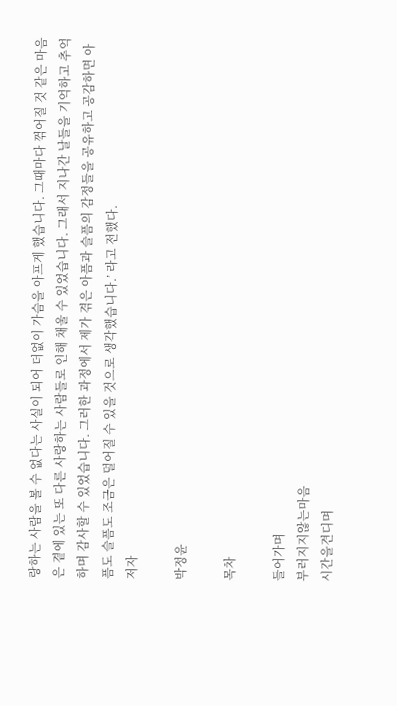랑하는 사람을 볼 수 없다는 사실이 되어 더없이 가슴을 아프게 했습니다. 그때마다 꺾어질 것 같은 마음은 곁에 있는 또 다른 사랑하는 사람들로 인해 채울 수 있었습니다. 그래서 지나간 날들을 기억하고 추억하며 감사할 수 있었습니다. 그러한 과정에서 제가 겪은 아픔과 슬픔의 감정들을 공유하고 공감하면 아픔도 슬픔도 조금은 덜어질 수 있을 것으로 생각했습니다.’ 라고 전했다.
저자

박정윤

목차

들어가며
부러지지않는마음
시간을견디며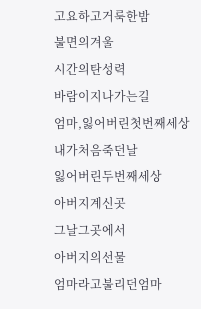고요하고거룩한밤
불면의겨울
시간의탄성력
바람이지나가는길
엄마,잃어버린첫번째세상
내가처음죽던날
잃어버린두번째세상
아버지계신곳
그날그곳에서
아버지의선물
엄마라고불리던엄마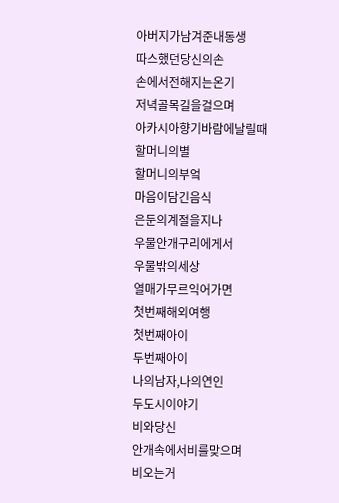아버지가남겨준내동생
따스했던당신의손
손에서전해지는온기
저녁골목길을걸으며
아카시아향기바람에날릴때
할머니의별
할머니의부엌
마음이담긴음식
은둔의계절을지나
우물안개구리에게서
우물밖의세상
열매가무르익어가면
첫번째해외여행
첫번째아이
두번째아이
나의남자,나의연인
두도시이야기
비와당신
안개속에서비를맞으며
비오는거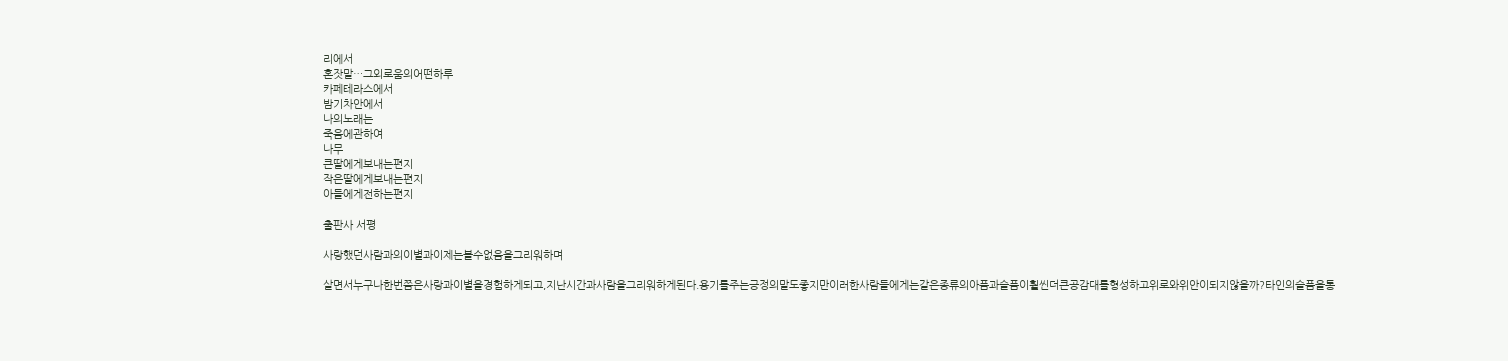리에서
혼잣말…그외로움의어떤하루
카페테라스에서
밤기차안에서
나의노래는
죽음에관하여
나무
큰딸에게보내는편지
작은딸에게보내는편지
아들에게전하는편지

출판사 서평

사랑했던사람과의이별과이제는볼수없음을그리워하며

살면서누구나한번쯤은사랑과이별을경험하게되고,지난시간과사람을그리워하게된다.용기를주는긍정의말도좋지만이러한사람들에게는같은종류의아픔과슬픔이훨씬더큰공감대를형성하고위로와위안이되지않을까?타인의슬픔을통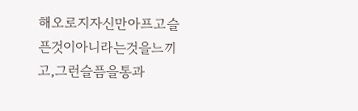해오로지자신만아프고슬픈것이아니라는것을느끼고,그런슬픔을통과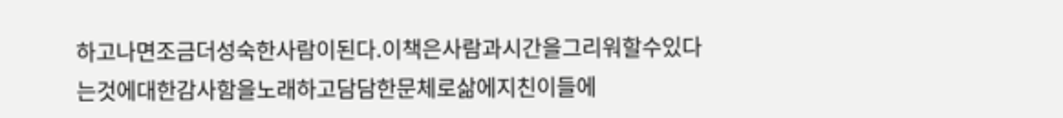하고나면조금더성숙한사람이된다.이책은사람과시간을그리워할수있다는것에대한감사함을노래하고담담한문체로삶에지친이들에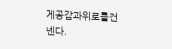게공감과위로를건넨다.